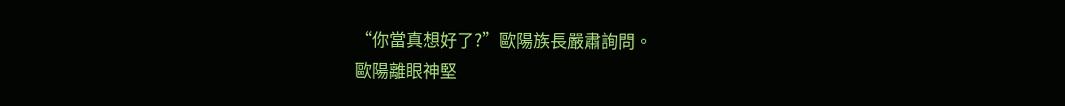“你當真想好了?”歐陽族長嚴肅詢問。
歐陽離眼神堅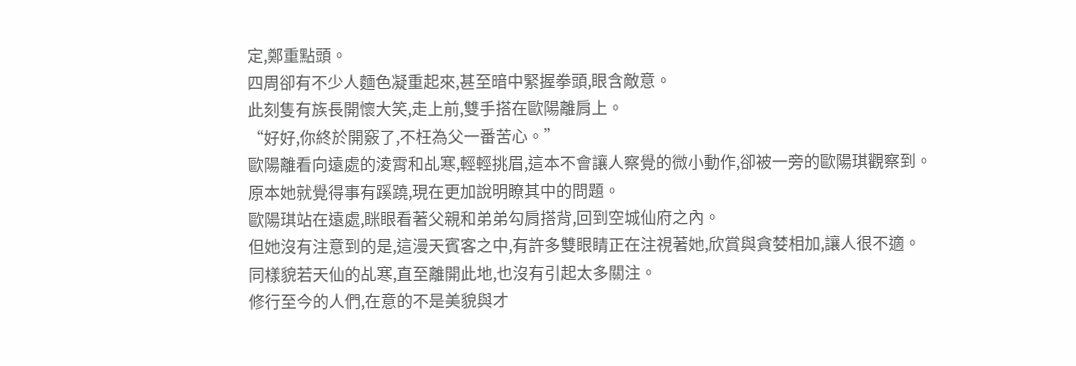定,鄭重點頭。
四周卻有不少人麵色凝重起來,甚至暗中緊握拳頭,眼含敵意。
此刻隻有族長開懷大笑,走上前,雙手搭在歐陽離肩上。
“好好,你終於開竅了,不枉為父一番苦心。”
歐陽離看向遠處的淩霄和乩寒,輕輕挑眉,這本不會讓人察覺的微小動作,卻被一旁的歐陽琪觀察到。
原本她就覺得事有蹊蹺,現在更加說明瞭其中的問題。
歐陽琪站在遠處,眯眼看著父親和弟弟勾肩搭背,回到空城仙府之內。
但她沒有注意到的是,這漫天賓客之中,有許多雙眼睛正在注視著她,欣賞與貪婪相加,讓人很不適。
同樣貌若天仙的乩寒,直至離開此地,也沒有引起太多關注。
修行至今的人們,在意的不是美貌與才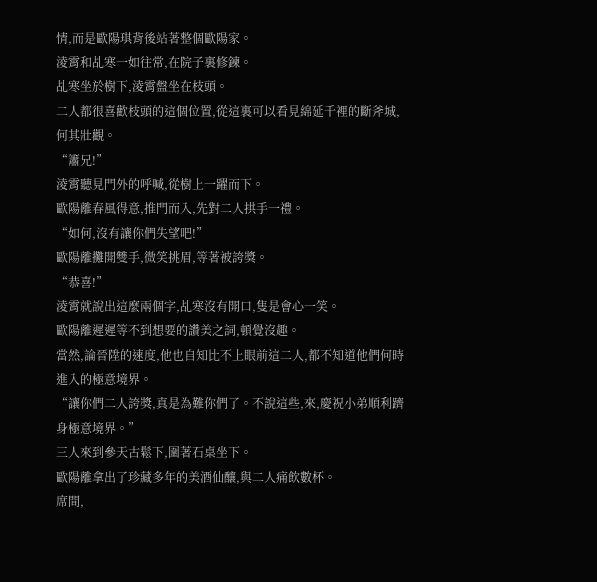情,而是歐陽琪背後站著整個歐陽家。
淩霄和乩寒一如往常,在院子裏修鍊。
乩寒坐於樹下,淩霄盤坐在枝頭。
二人都很喜歡枝頭的這個位置,從這裏可以看見綿延千裡的斷斧城,何其壯觀。
“簫兄!”
淩霄聽見門外的呼喊,從樹上一躍而下。
歐陽離春風得意,推門而入,先對二人拱手一禮。
“如何,沒有讓你們失望吧!”
歐陽離攤開雙手,微笑挑眉,等著被誇獎。
“恭喜!”
淩霄就說出這麼兩個字,乩寒沒有開口,隻是會心一笑。
歐陽離遲遲等不到想要的讚美之詞,頓覺沒趣。
當然,論晉陞的速度,他也自知比不上眼前這二人,都不知道他們何時進入的極意境界。
“讓你們二人誇獎,真是為難你們了。不說這些,來,慶祝小弟順利躋身極意境界。”
三人來到參天古鬆下,圍著石桌坐下。
歐陽離拿出了珍藏多年的美酒仙釀,與二人痛飲數杯。
席間,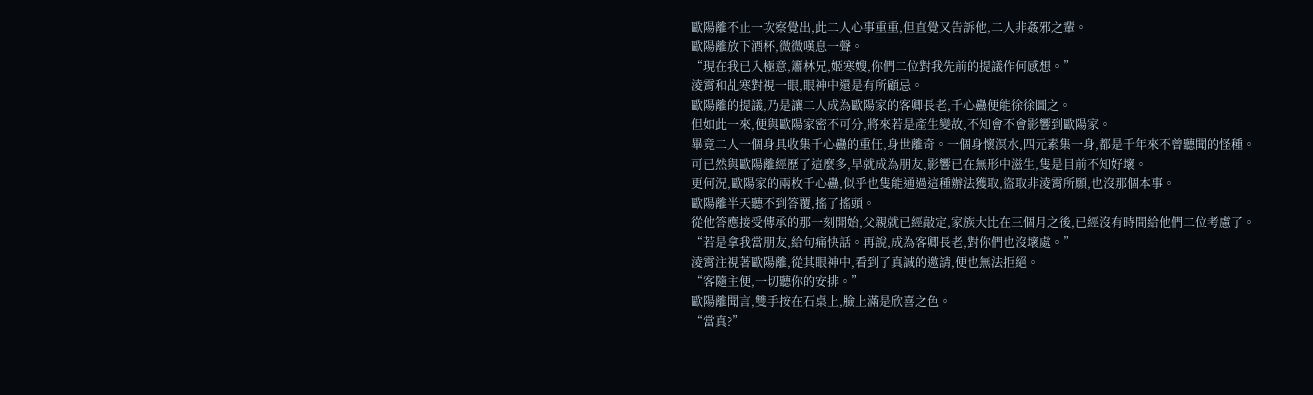歐陽離不止一次察覺出,此二人心事重重,但直覺又告訴他,二人非姦邪之輩。
歐陽離放下酒杯,微微嘆息一聲。
“現在我已入極意,簫林兄,姬寒嫂,你們二位對我先前的提議作何感想。”
淩霄和乩寒對視一眼,眼神中還是有所顧忌。
歐陽離的提議,乃是讓二人成為歐陽家的客卿長老,千心蠱便能徐徐圖之。
但如此一來,便與歐陽家密不可分,將來若是產生變故,不知會不會影響到歐陽家。
畢竟二人一個身具收集千心蠱的重任,身世離奇。一個身懷溟水,四元素集一身,都是千年來不曾聽聞的怪種。
可已然與歐陽離經歷了這麼多,早就成為朋友,影響已在無形中滋生,隻是目前不知好壞。
更何況,歐陽家的兩枚千心蠱,似乎也隻能通過這種辦法獲取,盜取非淩霄所願,也沒那個本事。
歐陽離半天聽不到答覆,搖了搖頭。
從他答應接受傳承的那一刻開始,父親就已經敲定,家族大比在三個月之後,已經沒有時間給他們二位考慮了。
“若是拿我當朋友,給句痛快話。再說,成為客卿長老,對你們也沒壞處。”
淩霄注視著歐陽離,從其眼神中,看到了真誠的邀請,便也無法拒絕。
“客隨主便,一切聽你的安排。”
歐陽離聞言,雙手按在石桌上,臉上滿是欣喜之色。
“當真?”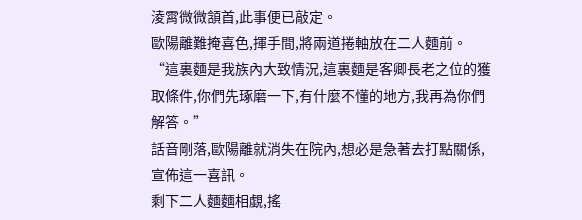淩霄微微頷首,此事便已敲定。
歐陽離難掩喜色,揮手間,將兩道捲軸放在二人麵前。
“這裏麵是我族內大致情況,這裏麵是客卿長老之位的獲取條件,你們先琢磨一下,有什麼不懂的地方,我再為你們解答。”
話音剛落,歐陽離就消失在院內,想必是急著去打點關係,宣佈這一喜訊。
剩下二人麵麵相覷,搖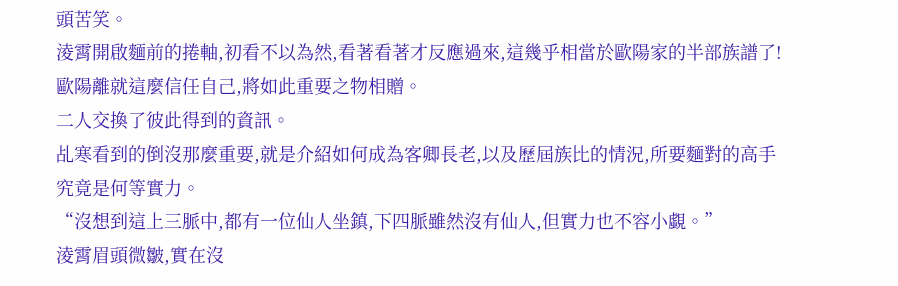頭苦笑。
淩霄開啟麵前的捲軸,初看不以為然,看著看著才反應過來,這幾乎相當於歐陽家的半部族譜了!
歐陽離就這麼信任自己,將如此重要之物相贈。
二人交換了彼此得到的資訊。
乩寒看到的倒沒那麼重要,就是介紹如何成為客卿長老,以及歷屆族比的情況,所要麵對的高手究竟是何等實力。
“沒想到這上三脈中,都有一位仙人坐鎮,下四脈雖然沒有仙人,但實力也不容小覷。”
淩霄眉頭微皺,實在沒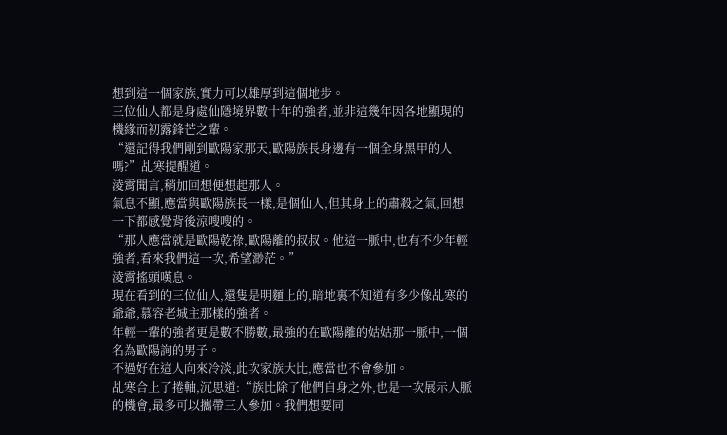想到這一個家族,實力可以雄厚到這個地步。
三位仙人都是身處仙隱境界數十年的強者,並非這幾年因各地顯現的機緣而初露鋒芒之輩。
“還記得我們剛到歐陽家那天,歐陽族長身邊有一個全身黑甲的人嗎?”乩寒提醒道。
淩霄聞言,稍加回想便想起那人。
氣息不顯,應當與歐陽族長一樣,是個仙人,但其身上的肅殺之氣,回想一下都感覺背後涼嗖嗖的。
“那人應當就是歐陽乾祿,歐陽離的叔叔。他這一脈中,也有不少年輕強者,看來我們這一次,希望渺茫。”
淩霄搖頭嘆息。
現在看到的三位仙人,還隻是明麵上的,暗地裏不知道有多少像乩寒的爺爺,慕容老城主那樣的強者。
年輕一輩的強者更是數不勝數,最強的在歐陽離的姑姑那一脈中,一個名為歐陽詢的男子。
不過好在這人向來冷淡,此次家族大比,應當也不會參加。
乩寒合上了捲軸,沉思道:“族比除了他們自身之外,也是一次展示人脈的機會,最多可以攜帶三人參加。我們想要同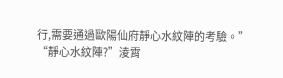行,需要通過歐陽仙府靜心水紋陣的考驗。”
“靜心水紋陣?”淩霄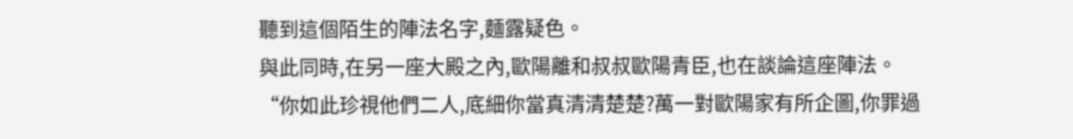聽到這個陌生的陣法名字,麵露疑色。
與此同時,在另一座大殿之內,歐陽離和叔叔歐陽青臣,也在談論這座陣法。
“你如此珍視他們二人,底細你當真清清楚楚?萬一對歐陽家有所企圖,你罪過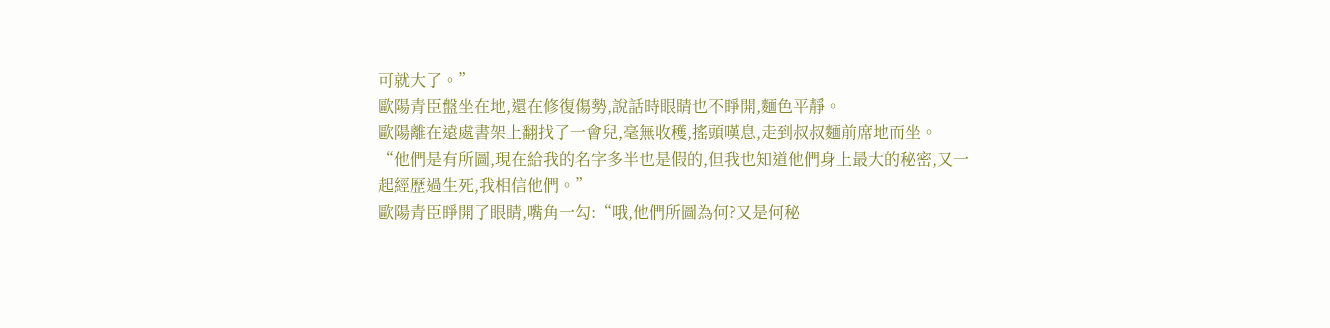可就大了。”
歐陽青臣盤坐在地,還在修復傷勢,說話時眼睛也不睜開,麵色平靜。
歐陽離在遠處書架上翻找了一會兒,毫無收穫,搖頭嘆息,走到叔叔麵前席地而坐。
“他們是有所圖,現在給我的名字多半也是假的,但我也知道他們身上最大的秘密,又一起經歷過生死,我相信他們。”
歐陽青臣睜開了眼睛,嘴角一勾:“哦,他們所圖為何?又是何秘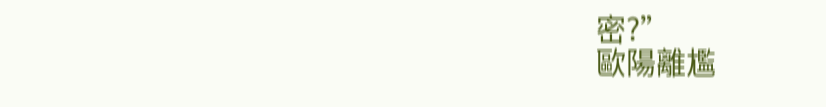密?”
歐陽離尷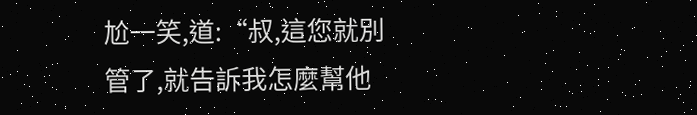尬一笑,道:“叔,這您就別管了,就告訴我怎麼幫他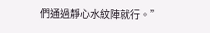們通過靜心水紋陣就行。”